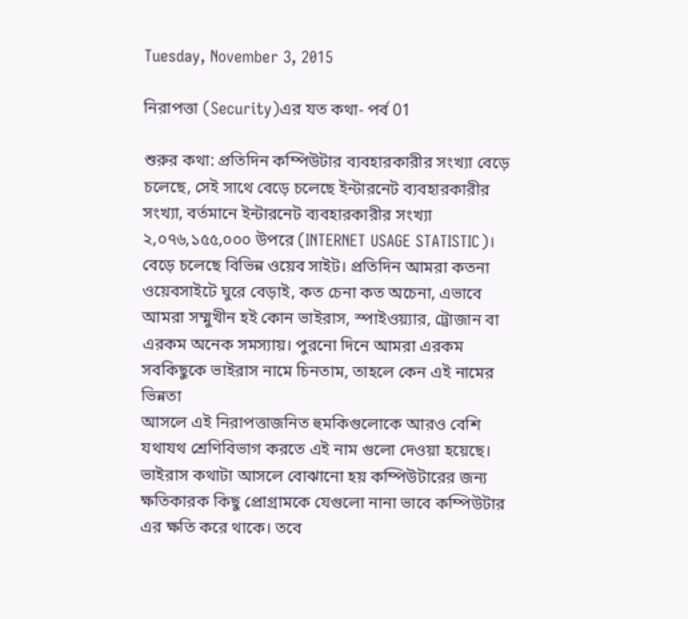Tuesday, November 3, 2015

নিরাপত্তা (Security)এর যত কথা- পর্ব 01

শুরুর কথা: প্রতিদিন কম্পিউটার ব্যবহারকারীর সংখ্যা বেড়ে চলেছে, সেই সাথে বেড়ে চলেছে ইন্টারনেট ব্যবহারকারীর সংখ্যা, বর্তমানে ইন্টারনেট ব্যবহারকারীর সংখ্যা ২,০৭৬,১৫৫,০০০ উপরে (INTERNET USAGE STATISTIC)। বেড়ে চলেছে বিভিন্ন ওয়েব সাইট। প্রতিদিন আমরা কতনা ওয়েবসাইটে ঘুরে বেড়াই, কত চেনা কত অচেনা, এভাবে আমরা সম্মুখীন হই কোন ভাইরাস, স্পাইওয়্যার, ট্রোজান বা এরকম অনেক সমস্যায়। পুরনো দিনে আমরা এরকম সবকিছুকে ভাইরাস নামে চিনতাম, তাহলে কেন এই নামের ভিন্নতা
আসলে এই নিরাপত্তাজনিত হুমকিগুলোকে আরও বেশি যথাযথ শ্রেণিবিভাগ করতে এই নাম গুলো দেওয়া হয়েছে। ভাইরাস কথাটা আসলে বোঝানো হয় কম্পিউটারের জন্য ক্ষতিকারক কিছু প্রোগ্রামকে যেগুলো নানা ভাবে কম্পিউটার এর ক্ষতি করে থাকে। তবে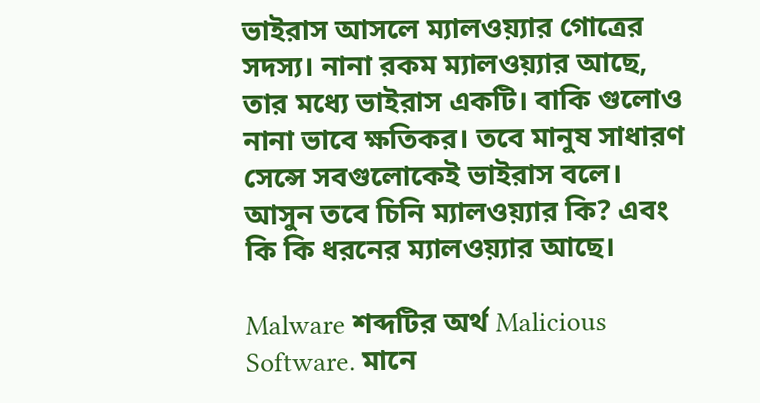ভাইরাস আসলে ম্যালওয়্যার গোত্রের সদস্য। নানা রকম ম্যালওয়্যার আছে, তার মধ্যে ভাইরাস একটি। বাকি গুলোও নানা ভাবে ক্ষতিকর। তবে মানুষ সাধারণ সেন্সে সবগুলোকেই ভাইরাস বলে। আসুন তবে চিনি ম্যালওয়্যার কি? এবং কি কি ধরনের ম্যালওয়্যার আছে।

Malware শব্দটির অর্থ Malicious Software. মানে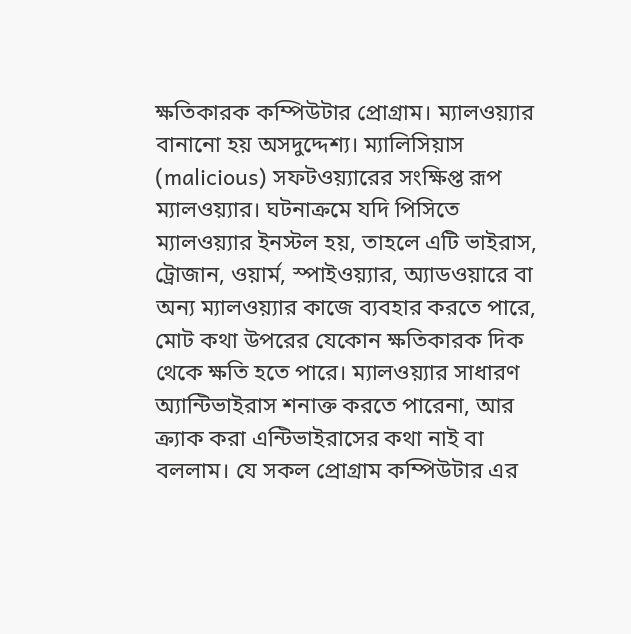ক্ষতিকারক কম্পিউটার প্রোগ্রাম। ম্যালওয়্যার বানানো হয় অসদুদ্দেশ্য। ম্যালিসিয়াস (malicious) সফটওয়্যারের সংক্ষিপ্ত রূপ ম্যালওয়্যার। ঘটনাক্রমে যদি পিসিতে ম্যালওয়্যার ইনস্টল হয়, তাহলে এটি ভাইরাস, ট্রোজান, ওয়ার্ম, স্পাইওয়্যার, অ্যাডওয়ারে বা অন্য ম্যালওয়্যার কাজে ব্যবহার করতে পারে, মোট কথা উপরের যেকোন ক্ষতিকারক দিক থেকে ক্ষতি হতে পারে। ম্যালওয়্যার সাধারণ অ্যান্টিভাইরাস শনাক্ত করতে পারেনা, আর ক্র্যাক করা এন্টিভাইরাসের কথা নাই বা বললাম। যে সকল প্রোগ্রাম কম্পিউটার এর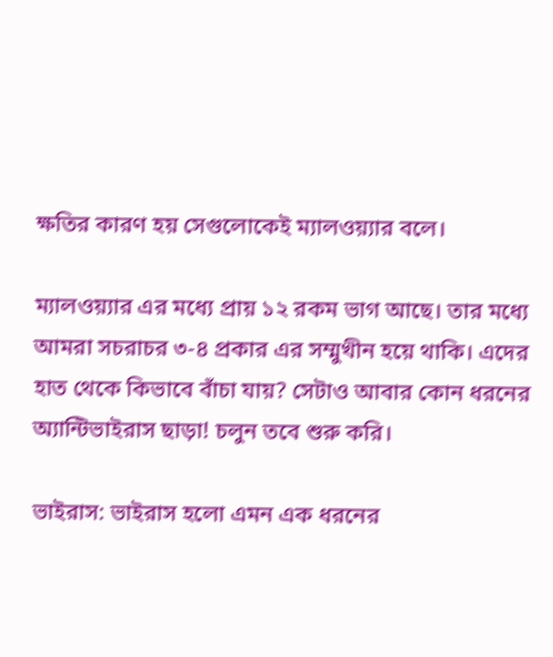ক্ষতির কারণ হয় সেগুলোকেই ম্যালওয়্যার বলে।

ম্যালওয়্যার এর মধ্যে প্রায় ১২ রকম ভাগ আছে। তার মধ্যে আমরা সচরাচর ৩-৪ প্রকার এর সম্মুখীন হয়ে থাকি। এদের হাত থেকে কিভাবে বাঁচা যায়? সেটাও আবার কোন ধরনের অ্যান্টিভাইরাস ছাড়া! চলুন তবে শুরু করি।

ভাইরাস: ভাইরাস হলো এমন এক ধরনের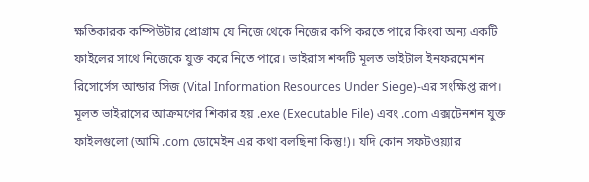ক্ষতিকারক কম্পিউটার প্রোগ্রাম যে নিজে থেকে নিজের কপি করতে পারে কিংবা অন্য একটি ফাইলের সাথে নিজেকে যুক্ত করে নিতে পারে। ভাইরাস শব্দটি মূলত ভাইটাল ইনফরমেশন রিসোর্সেস আন্ডার সিজ (Vital Information Resources Under Siege)-এর সংক্ষিপ্ত রূপ। মূলত ভাইরাসের আক্রমণের শিকার হয় .exe (Executable File) এবং .com এক্সটেনশন যুক্ত ফাইলগুলো (আমি .com ডোমেইন এর কথা বলছিনা কিন্তু!)। যদি কোন সফটওয়্যার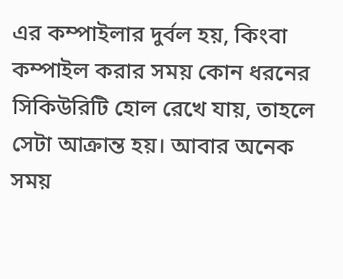এর কম্পাইলার দুর্বল হয়, কিংবা কম্পাইল করার সময় কোন ধরনের সিকিউরিটি হোল রেখে যায়, তাহলে সেটা আক্রান্ত হয়। আবার অনেক সময়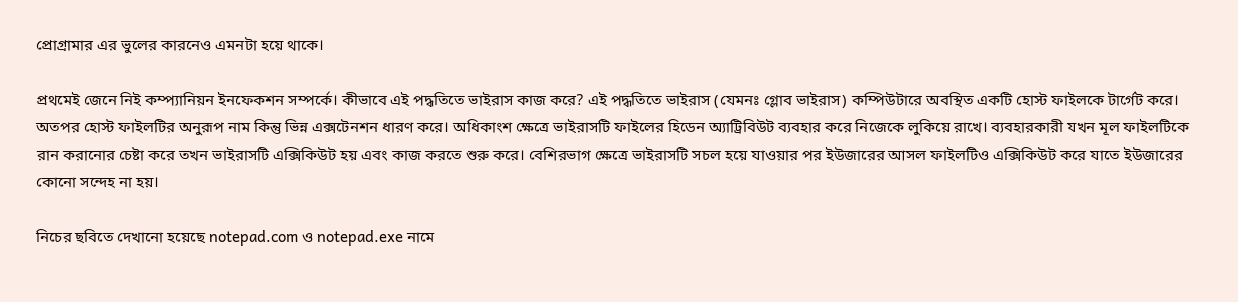প্রোগ্রামার এর ভুলের কারনেও এমনটা হয়ে থাকে।

প্রথমেই জেনে নিই কম্প্যানিয়ন ইনফেকশন সম্পর্কে। কীভাবে এই পদ্ধতিতে ভাইরাস কাজ করে? এই পদ্ধতিতে ভাইরাস (যেমনঃ গ্লোব ভাইরাস) কম্পিউটারে অবস্থিত একটি হোস্ট ফাইলকে টার্গেট করে। অতপর হোস্ট ফাইলটির অনুরূপ নাম কিন্তু ভিন্ন এক্সটেনশন ধারণ করে। অধিকাংশ ক্ষেত্রে ভাইরাসটি ফাইলের হিডেন অ্যাট্রিবিউট ব্যবহার করে নিজেকে লুকিয়ে রাখে। ব্যবহারকারী যখন মূল ফাইলটিকে রান করানোর চেষ্টা করে তখন ভাইরাসটি এক্সিকিউট হয় এবং কাজ করতে শুরু করে। বেশিরভাগ ক্ষেত্রে ভাইরাসটি সচল হয়ে যাওয়ার পর ইউজারের আসল ফাইলটিও এক্সিকিউট করে যাতে ইউজারের কোনো সন্দেহ না হয়।

নিচের ছবিতে দেখানো হয়েছে notepad.com ও notepad.exe নামে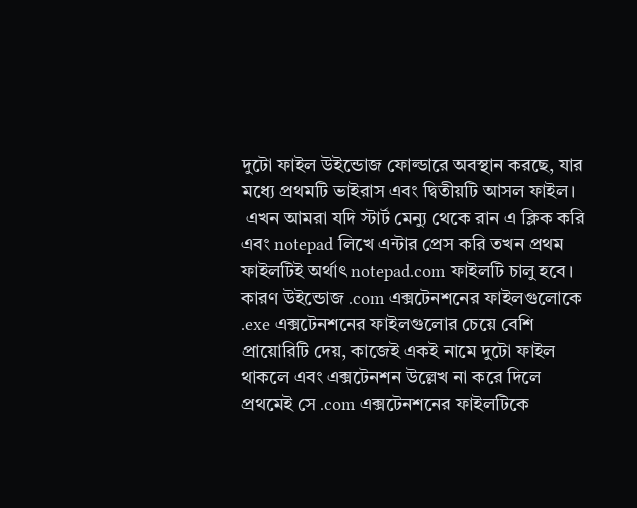দুটো ফাইল উইন্ডোজ ফোল্ডারে অবস্থান করছে, যার মধ্যে প্রথমটি ভাইরাস এবং দ্বিতীয়টি আসল ফাইল।
 এখন আমরা যদি স্টার্ট মেন্যু থেকে রান এ ক্লিক করি এবং notepad লিখে এন্টার প্রেস করি তখন প্রথম ফাইলটিই অর্থাৎ notepad.com ফাইলটি চালু হবে। কারণ উইন্ডোজ .com এক্সটেনশনের ফাইলগুলোকে .exe এক্সটেনশনের ফাইলগুলোর চেয়ে বেশি প্রায়োরিটি দেয়, কাজেই একই নামে দুটো ফাইল থাকলে এবং এক্সটেনশন উল্লেখ না করে দিলে প্রথমেই সে .com এক্সটেনশনের ফাইলটিকে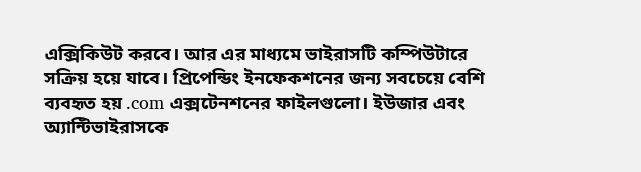এক্সিকিউট করবে। আর এর মাধ্যমে ভাইরাসটি কম্পিউটারে সক্রিয় হয়ে যাবে। প্রিপেন্ডিং ইনফেকশনের জন্য সবচেয়ে বেশি ব্যবহৃত হয় .com এক্সটেনশনের ফাইলগুলো। ইউজার এবং অ্যান্টিভাইরাসকে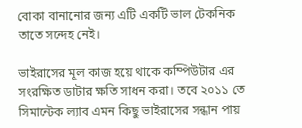বোকা বানানোর জন্য এটি একটি ভাল টেকনিক তাতে সন্দেহ নেই।

ভাইরাসের মূল কাজ হয়ে থাকে কম্পিউটার এর সংরক্ষিত ডাটার ক্ষতি সাধন করা। তবে ২০১১ তে সিমান্টেক ল্যাব এমন কিছু ভাইরাসের সন্ধান পায়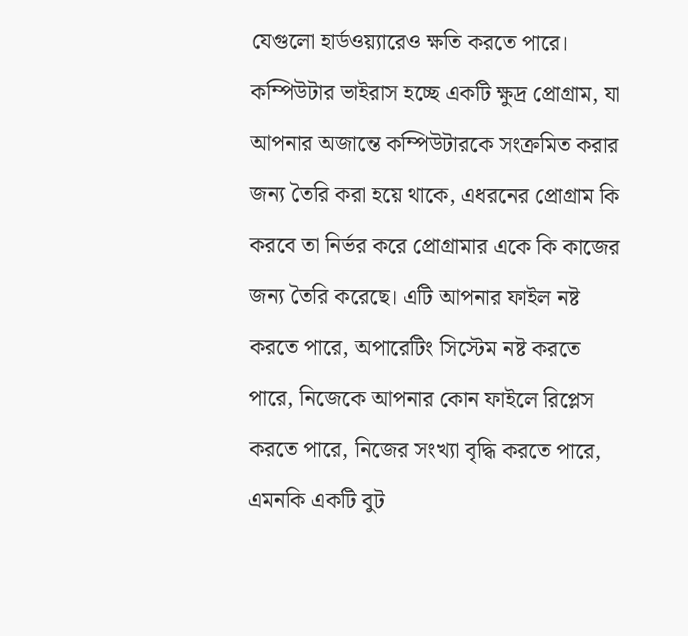যেগুলো হার্ডওয়্যারেও ক্ষতি করতে পারে। কম্পিউটার ভাইরাস হচ্ছে একটি ক্ষুদ্র প্রোগ্রাম, যা আপনার অজান্তে কম্পিউটারকে সংক্রমিত করার জন্য তৈরি করা হয়ে থাকে, এধরনের প্রোগ্রাম কি করবে তা নির্ভর করে প্রোগ্রামার একে কি কাজের জন্য তৈরি করেছে। এটি আপনার ফাইল নষ্ট করতে পারে, অপারেটিং সিস্টেম নষ্ট করতে পারে, নিজেকে আপনার কোন ফাইলে রিপ্লেস করতে পারে, নিজের সংখ্যা বৃদ্ধি করতে পারে, এমনকি একটি বুট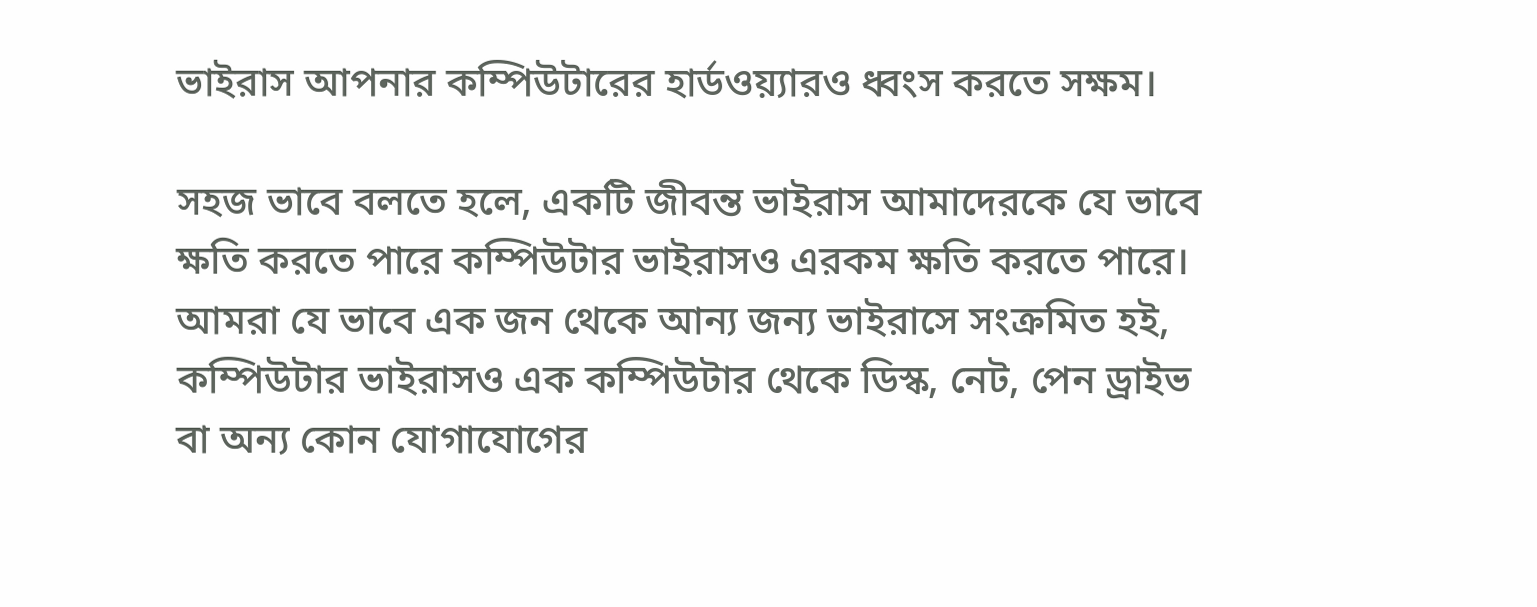ভাইরাস আপনার কম্পিউটারের হার্ডওয়্যারও ধ্বংস করতে সক্ষম।

সহজ ভাবে বলতে হলে, একটি জীবন্ত ভাইরাস আমাদেরকে যে ভাবে ক্ষতি করতে পারে কম্পিউটার ভাইরাসও এরকম ক্ষতি করতে পারে। আমরা যে ভাবে এক জন থেকে আন্য জন্য ভাইরাসে সংক্রমিত হই, কম্পিউটার ভাইরাসও এক কম্পিউটার থেকে ডিস্ক, নেট, পেন ড্রাইভ বা অন্য কোন যোগাযোগের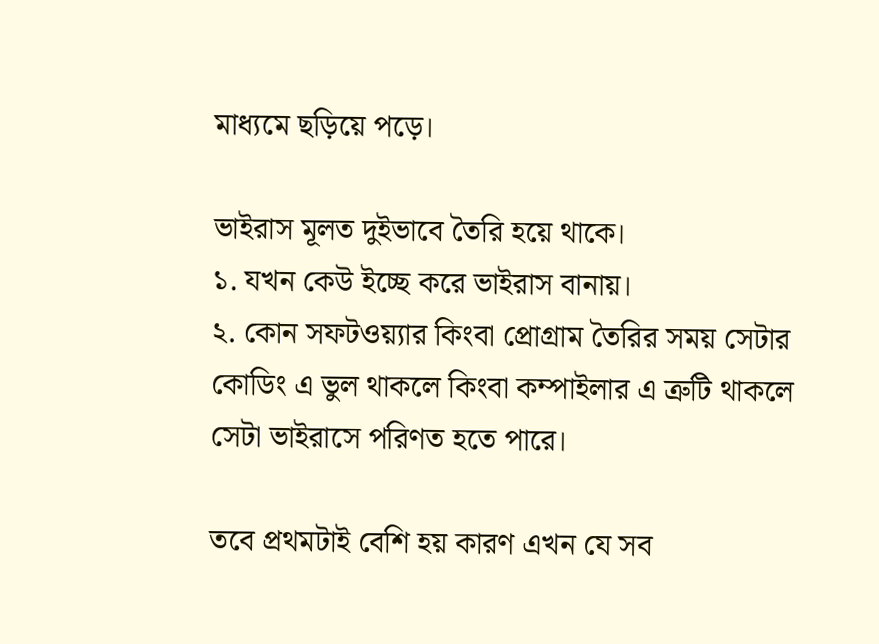মাধ্যমে ছড়িয়ে পড়ে।

ভাইরাস মূলত দুইভাবে তৈরি হয়ে থাকে।
১. যখন কেউ ইচ্ছে করে ভাইরাস বানায়।
২. কোন সফটওয়্যার কিংবা প্রোগ্রাম তৈরির সময় সেটার কোডিং এ ভুল থাকলে কিংবা কম্পাইলার এ ত্রুটি থাকলে সেটা ভাইরাসে পরিণত হতে পারে।

তবে প্রথমটাই বেশি হয় কারণ এখন যে সব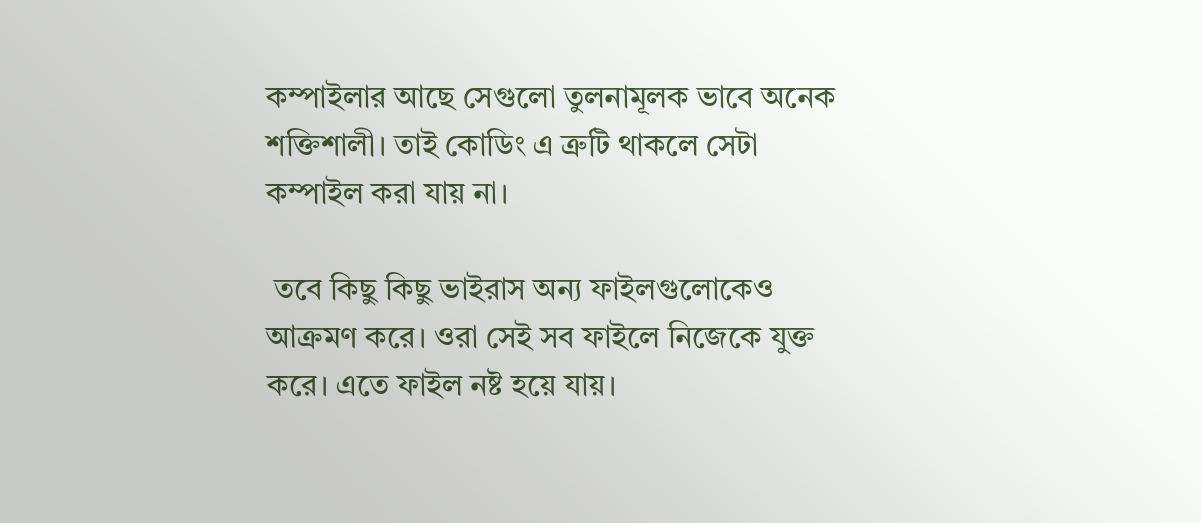কম্পাইলার আছে সেগুলো তুলনামূলক ভাবে অনেক শক্তিশালী। তাই কোডিং এ ত্রুটি থাকলে সেটা কম্পাইল করা যায় না।

 তবে কিছু কিছু ভাইরাস অন্য ফাইলগুলোকেও আক্রমণ করে। ওরা সেই সব ফাইলে নিজেকে যুক্ত করে। এতে ফাইল নষ্ট হয়ে যায়।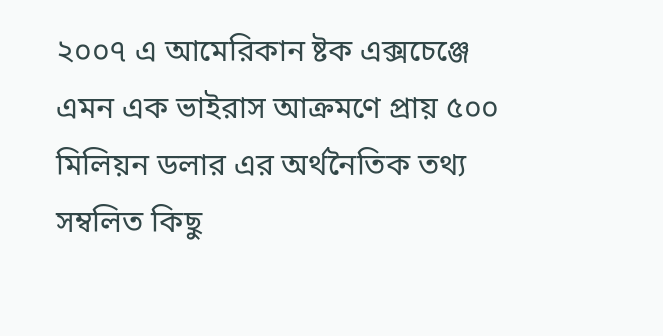২০০৭ এ আমেরিকান ষ্টক এক্সচেঞ্জে এমন এক ভাইরাস আক্রমণে প্রায় ৫০০ মিলিয়ন ডলার এর অর্থনৈতিক তথ্য সম্বলিত কিছু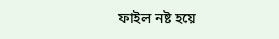ফাইল নষ্ট হয়ে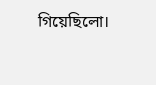গিয়েছিলো।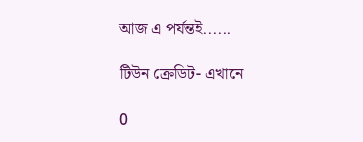আজ এ পর্যন্তই......

টিউন ক্রেডিট- এখানে

0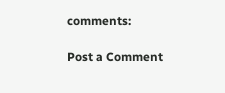comments:

Post a Comment